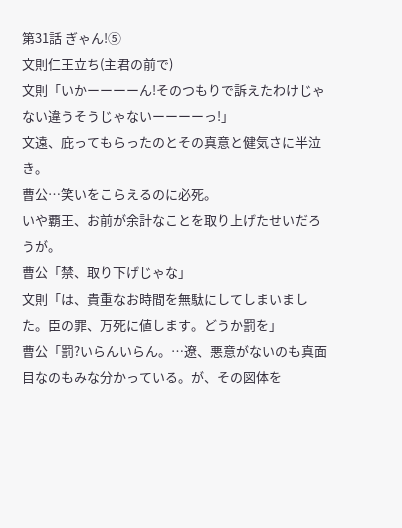第31話 ぎゃん!⑤
文則仁王立ち(主君の前で)
文則「いかーーーーん!そのつもりで訴えたわけじゃない違うそうじゃないーーーーっ!」
文遠、庇ってもらったのとその真意と健気さに半泣き。
曹公…笑いをこらえるのに必死。
いや覇王、お前が余計なことを取り上げたせいだろうが。
曹公「禁、取り下げじゃな」
文則「は、貴重なお時間を無駄にしてしまいました。臣の罪、万死に値します。どうか罰を」
曹公「罰?いらんいらん。…遼、悪意がないのも真面目なのもみな分かっている。が、その図体を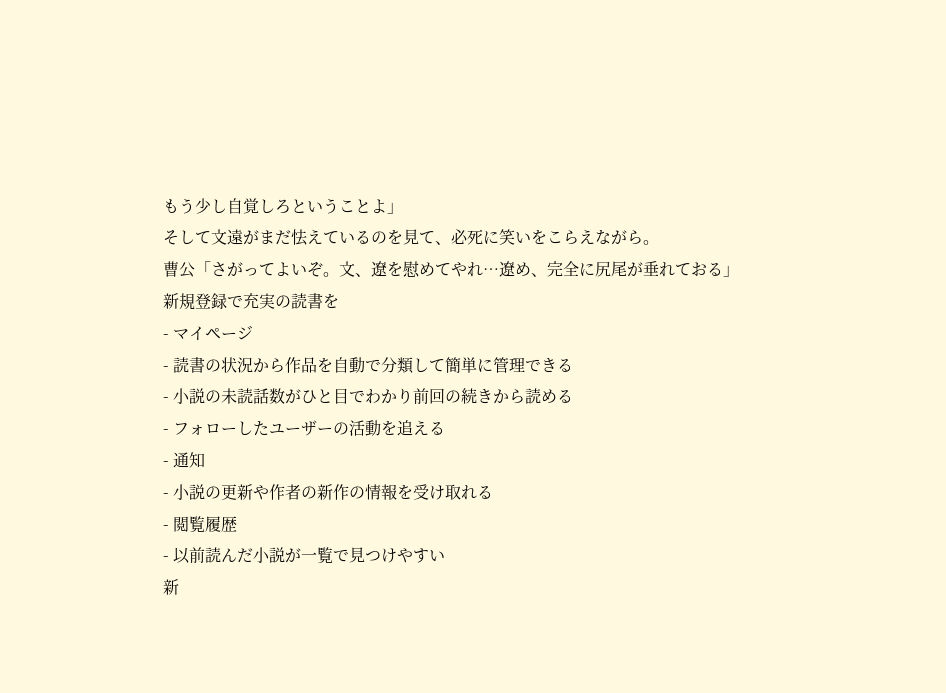もう少し自覚しろということよ」
そして文遠がまだ怯えているのを見て、必死に笑いをこらえながら。
曹公「さがってよいぞ。文、遼を慰めてやれ…遼め、完全に尻尾が垂れておる」
新規登録で充実の読書を
- マイページ
- 読書の状況から作品を自動で分類して簡単に管理できる
- 小説の未読話数がひと目でわかり前回の続きから読める
- フォローしたユーザーの活動を追える
- 通知
- 小説の更新や作者の新作の情報を受け取れる
- 閲覧履歴
- 以前読んだ小説が一覧で見つけやすい
新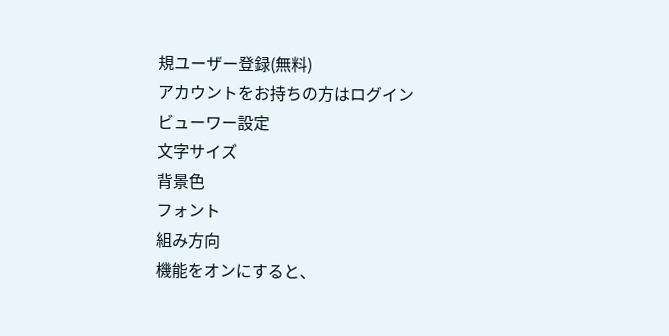規ユーザー登録(無料)
アカウントをお持ちの方はログイン
ビューワー設定
文字サイズ
背景色
フォント
組み方向
機能をオンにすると、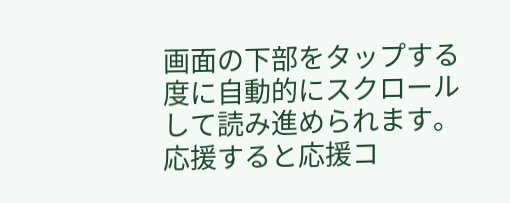画面の下部をタップする度に自動的にスクロールして読み進められます。
応援すると応援コ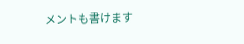メントも書けます